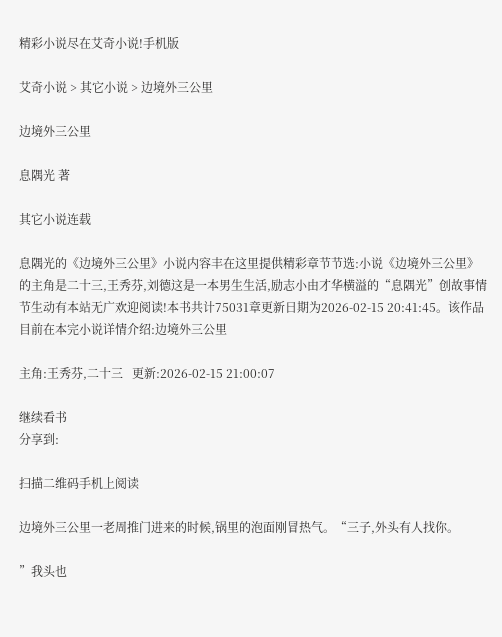精彩小说尽在艾奇小说!手机版

艾奇小说 > 其它小说 > 边境外三公里

边境外三公里

息隅光 著

其它小说连载

息隅光的《边境外三公里》小说内容丰在这里提供精彩章节节选:小说《边境外三公里》的主角是二十三,王秀芬,刘德这是一本男生生活,励志小由才华横溢的“息隅光”创故事情节生动有本站无广欢迎阅读!本书共计75031章更新日期为2026-02-15 20:41:45。该作品目前在本完小说详情介绍:边境外三公里

主角:王秀芬,二十三   更新:2026-02-15 21:00:07

继续看书
分享到:

扫描二维码手机上阅读

边境外三公里一老周推门进来的时候,锅里的泡面刚冒热气。“三子,外头有人找你。

”我头也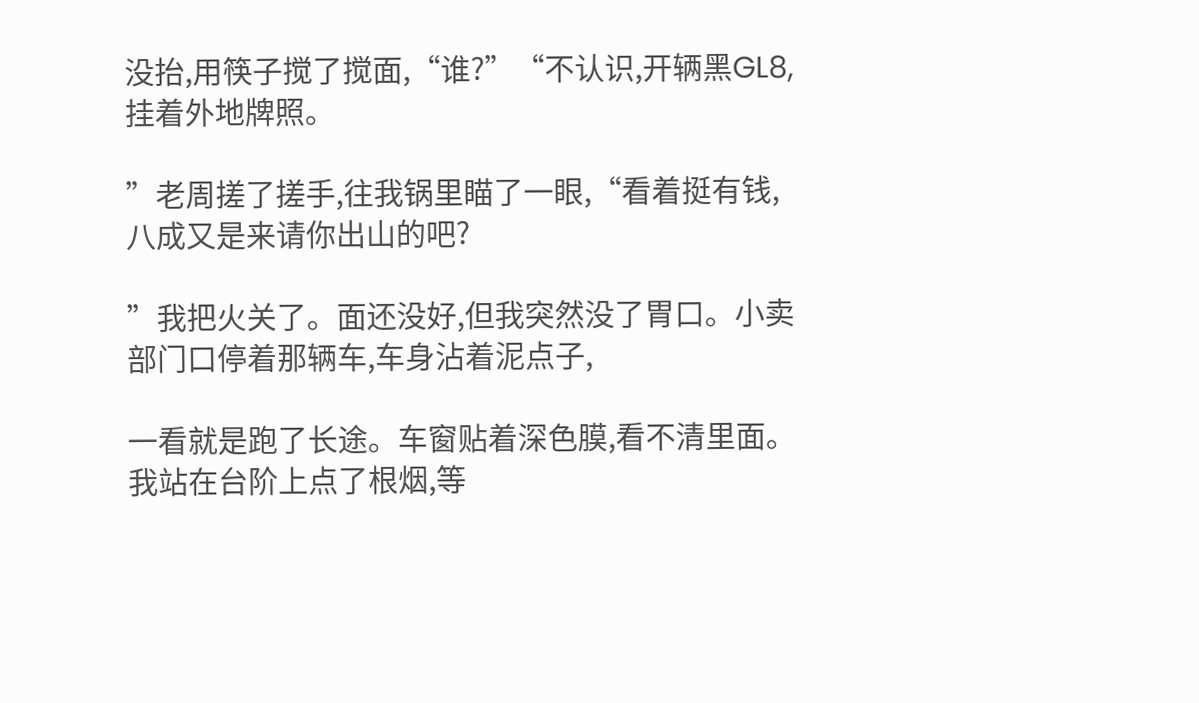没抬,用筷子搅了搅面,“谁?”“不认识,开辆黑GL8,挂着外地牌照。

”老周搓了搓手,往我锅里瞄了一眼,“看着挺有钱,八成又是来请你出山的吧?

”我把火关了。面还没好,但我突然没了胃口。小卖部门口停着那辆车,车身沾着泥点子,

一看就是跑了长途。车窗贴着深色膜,看不清里面。我站在台阶上点了根烟,等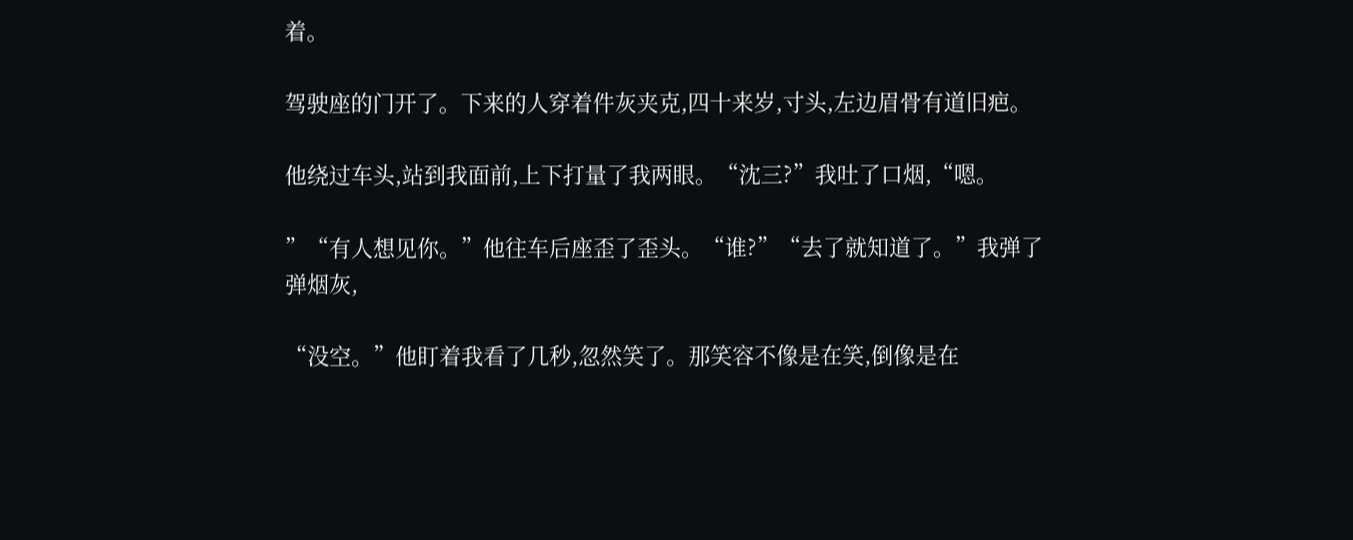着。

驾驶座的门开了。下来的人穿着件灰夹克,四十来岁,寸头,左边眉骨有道旧疤。

他绕过车头,站到我面前,上下打量了我两眼。“沈三?”我吐了口烟,“嗯。

”“有人想见你。”他往车后座歪了歪头。“谁?”“去了就知道了。”我弹了弹烟灰,

“没空。”他盯着我看了几秒,忽然笑了。那笑容不像是在笑,倒像是在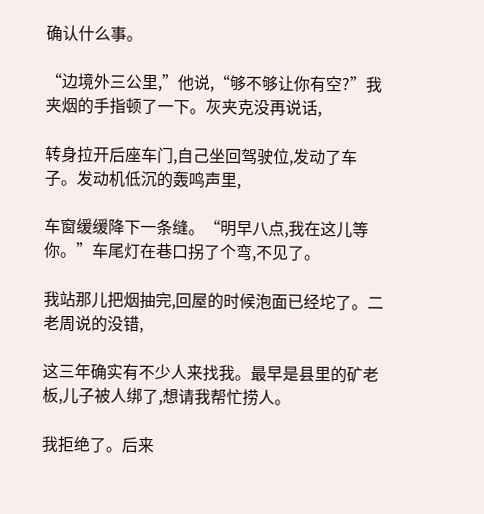确认什么事。

“边境外三公里,”他说,“够不够让你有空?”我夹烟的手指顿了一下。灰夹克没再说话,

转身拉开后座车门,自己坐回驾驶位,发动了车子。发动机低沉的轰鸣声里,

车窗缓缓降下一条缝。“明早八点,我在这儿等你。”车尾灯在巷口拐了个弯,不见了。

我站那儿把烟抽完,回屋的时候泡面已经坨了。二老周说的没错,

这三年确实有不少人来找我。最早是县里的矿老板,儿子被人绑了,想请我帮忙捞人。

我拒绝了。后来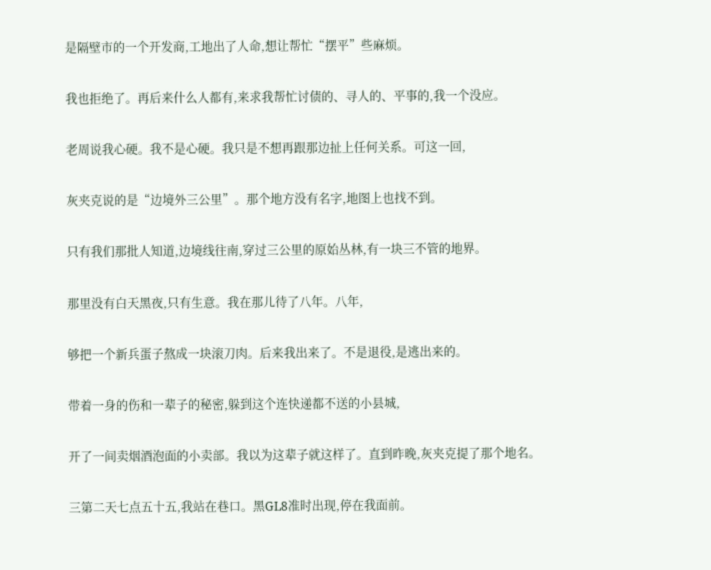是隔壁市的一个开发商,工地出了人命,想让帮忙“摆平”些麻烦。

我也拒绝了。再后来什么人都有,来求我帮忙讨债的、寻人的、平事的,我一个没应。

老周说我心硬。我不是心硬。我只是不想再跟那边扯上任何关系。可这一回,

灰夹克说的是“边境外三公里”。那个地方没有名字,地图上也找不到。

只有我们那批人知道,边境线往南,穿过三公里的原始丛林,有一块三不管的地界。

那里没有白天黑夜,只有生意。我在那儿待了八年。八年,

够把一个新兵蛋子熬成一块滚刀肉。后来我出来了。不是退役,是逃出来的。

带着一身的伤和一辈子的秘密,躲到这个连快递都不送的小县城,

开了一间卖烟酒泡面的小卖部。我以为这辈子就这样了。直到昨晚,灰夹克提了那个地名。

三第二天七点五十五,我站在巷口。黑GL8准时出现,停在我面前。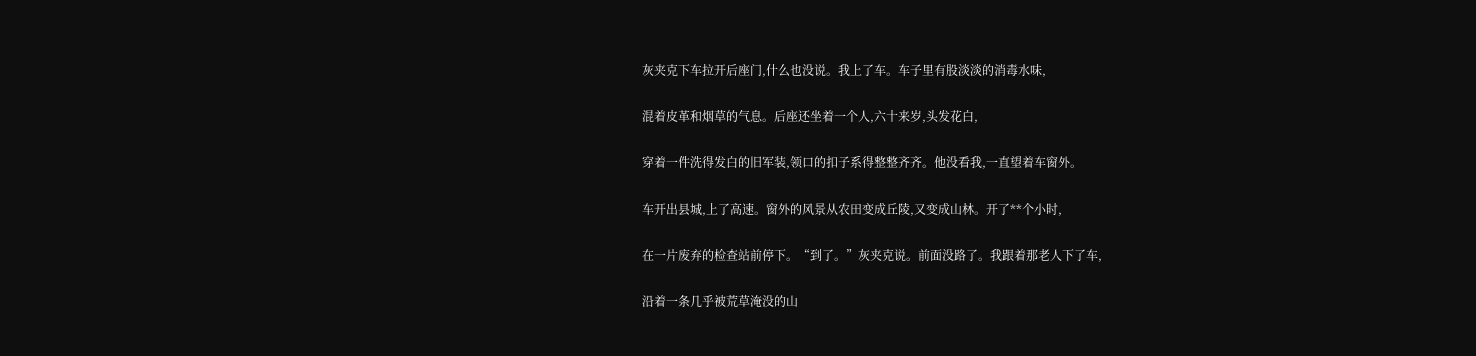灰夹克下车拉开后座门,什么也没说。我上了车。车子里有股淡淡的消毒水味,

混着皮革和烟草的气息。后座还坐着一个人,六十来岁,头发花白,

穿着一件洗得发白的旧军装,领口的扣子系得整整齐齐。他没看我,一直望着车窗外。

车开出县城,上了高速。窗外的风景从农田变成丘陵,又变成山林。开了**个小时,

在一片废弃的检查站前停下。“到了。”灰夹克说。前面没路了。我跟着那老人下了车,

沿着一条几乎被荒草淹没的山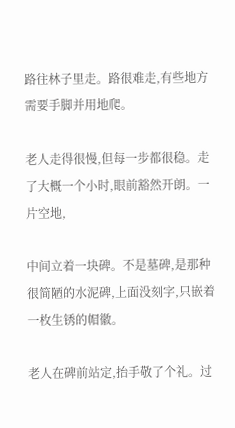路往林子里走。路很难走,有些地方需要手脚并用地爬。

老人走得很慢,但每一步都很稳。走了大概一个小时,眼前豁然开朗。一片空地,

中间立着一块碑。不是墓碑,是那种很简陋的水泥碑,上面没刻字,只嵌着一枚生锈的帽徽。

老人在碑前站定,抬手敬了个礼。过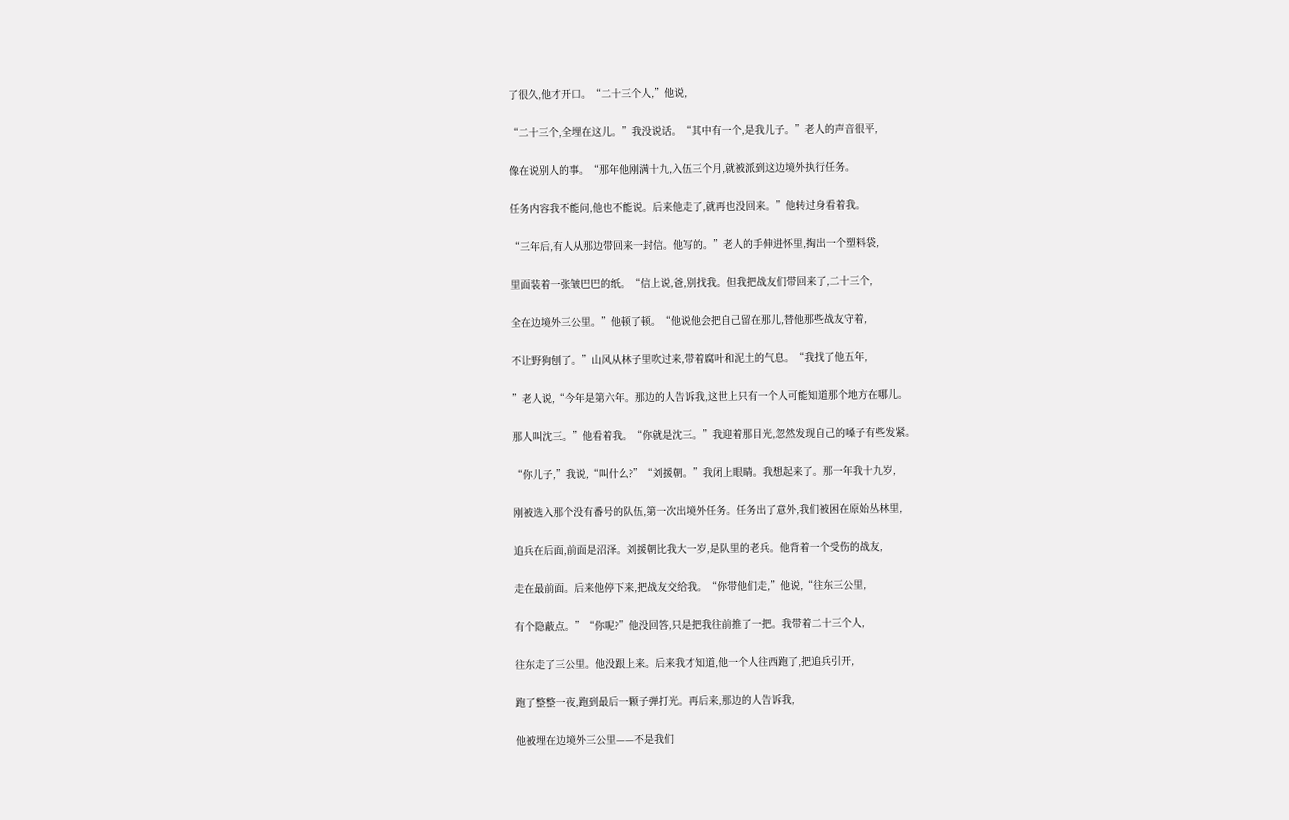了很久,他才开口。“二十三个人,”他说,

“二十三个,全埋在这儿。”我没说话。“其中有一个,是我儿子。”老人的声音很平,

像在说别人的事。“那年他刚满十九,入伍三个月,就被派到这边境外执行任务。

任务内容我不能问,他也不能说。后来他走了,就再也没回来。”他转过身看着我。

“三年后,有人从那边带回来一封信。他写的。”老人的手伸进怀里,掏出一个塑料袋,

里面装着一张皱巴巴的纸。“信上说,爸,别找我。但我把战友们带回来了,二十三个,

全在边境外三公里。”他顿了顿。“他说他会把自己留在那儿,替他那些战友守着,

不让野狗刨了。”山风从林子里吹过来,带着腐叶和泥土的气息。“我找了他五年,

”老人说,“今年是第六年。那边的人告诉我,这世上只有一个人可能知道那个地方在哪儿。

那人叫沈三。”他看着我。“你就是沈三。”我迎着那目光,忽然发现自己的嗓子有些发紧。

“你儿子,”我说,“叫什么?”“刘援朝。”我闭上眼睛。我想起来了。那一年我十九岁,

刚被选入那个没有番号的队伍,第一次出境外任务。任务出了意外,我们被困在原始丛林里,

追兵在后面,前面是沼泽。刘援朝比我大一岁,是队里的老兵。他背着一个受伤的战友,

走在最前面。后来他停下来,把战友交给我。“你带他们走,”他说,“往东三公里,

有个隐蔽点。”“你呢?”他没回答,只是把我往前推了一把。我带着二十三个人,

往东走了三公里。他没跟上来。后来我才知道,他一个人往西跑了,把追兵引开,

跑了整整一夜,跑到最后一颗子弹打光。再后来,那边的人告诉我,

他被埋在边境外三公里——不是我们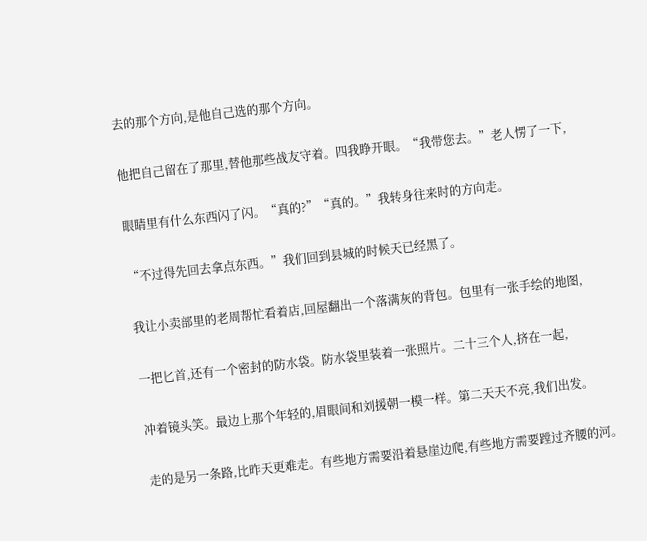去的那个方向,是他自己选的那个方向。

他把自己留在了那里,替他那些战友守着。四我睁开眼。“我带您去。”老人愣了一下,

眼睛里有什么东西闪了闪。“真的?”“真的。”我转身往来时的方向走。

“不过得先回去拿点东西。”我们回到县城的时候天已经黑了。

我让小卖部里的老周帮忙看着店,回屋翻出一个落满灰的背包。包里有一张手绘的地图,

一把匕首,还有一个密封的防水袋。防水袋里装着一张照片。二十三个人,挤在一起,

冲着镜头笑。最边上那个年轻的,眉眼间和刘援朝一模一样。第二天天不亮,我们出发。

走的是另一条路,比昨天更难走。有些地方需要沿着悬崖边爬,有些地方需要蹚过齐腰的河。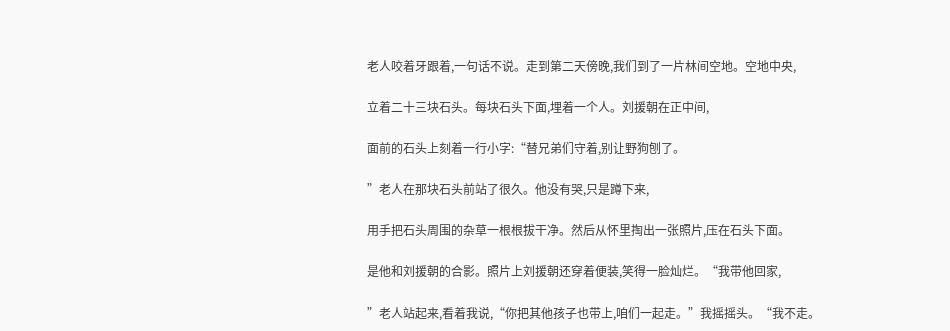老人咬着牙跟着,一句话不说。走到第二天傍晚,我们到了一片林间空地。空地中央,

立着二十三块石头。每块石头下面,埋着一个人。刘援朝在正中间,

面前的石头上刻着一行小字:“替兄弟们守着,别让野狗刨了。

”老人在那块石头前站了很久。他没有哭,只是蹲下来,

用手把石头周围的杂草一根根拔干净。然后从怀里掏出一张照片,压在石头下面。

是他和刘援朝的合影。照片上刘援朝还穿着便装,笑得一脸灿烂。“我带他回家,

”老人站起来,看着我说,“你把其他孩子也带上,咱们一起走。”我摇摇头。“我不走。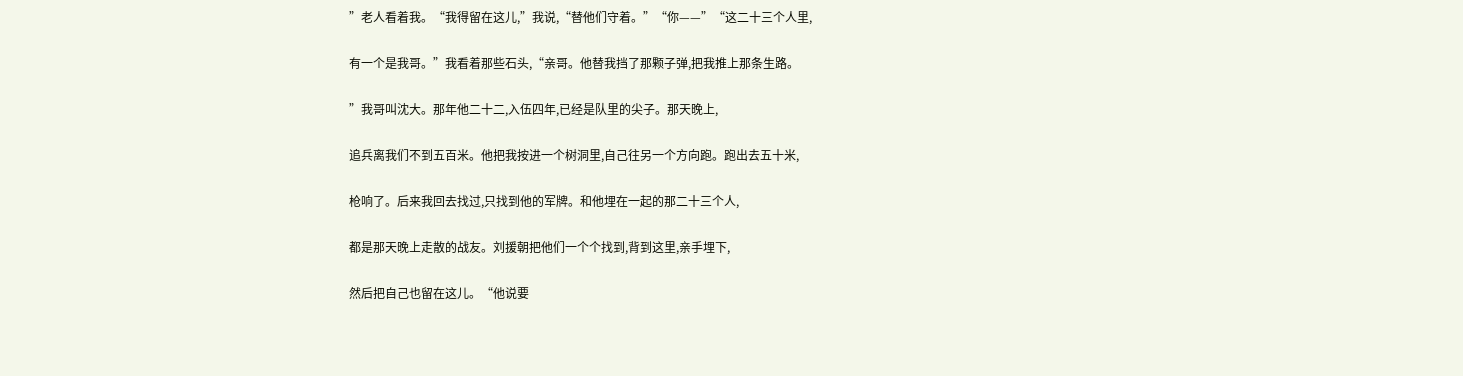”老人看着我。“我得留在这儿,”我说,“替他们守着。”“你——”“这二十三个人里,

有一个是我哥。”我看着那些石头,“亲哥。他替我挡了那颗子弹,把我推上那条生路。

”我哥叫沈大。那年他二十二,入伍四年,已经是队里的尖子。那天晚上,

追兵离我们不到五百米。他把我按进一个树洞里,自己往另一个方向跑。跑出去五十米,

枪响了。后来我回去找过,只找到他的军牌。和他埋在一起的那二十三个人,

都是那天晚上走散的战友。刘援朝把他们一个个找到,背到这里,亲手埋下,

然后把自己也留在这儿。“他说要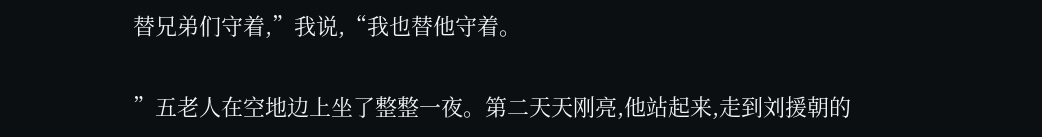替兄弟们守着,”我说,“我也替他守着。

”五老人在空地边上坐了整整一夜。第二天天刚亮,他站起来,走到刘援朝的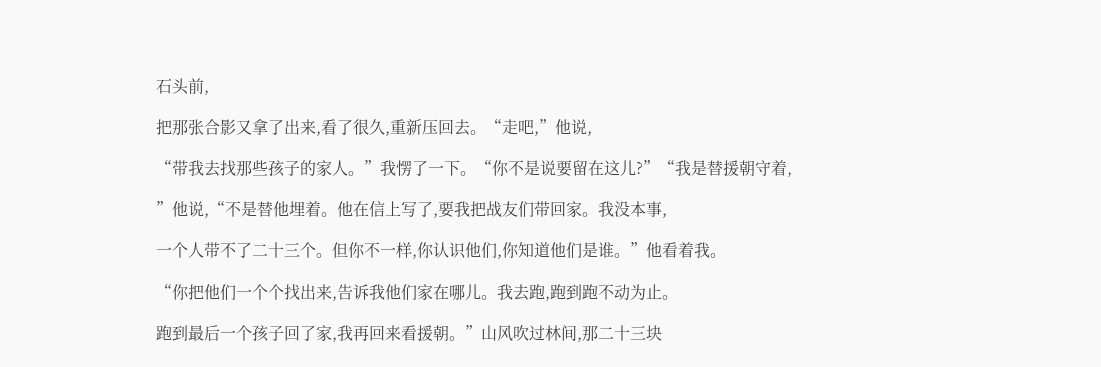石头前,

把那张合影又拿了出来,看了很久,重新压回去。“走吧,”他说,

“带我去找那些孩子的家人。”我愣了一下。“你不是说要留在这儿?”“我是替援朝守着,

”他说,“不是替他埋着。他在信上写了,要我把战友们带回家。我没本事,

一个人带不了二十三个。但你不一样,你认识他们,你知道他们是谁。”他看着我。

“你把他们一个个找出来,告诉我他们家在哪儿。我去跑,跑到跑不动为止。

跑到最后一个孩子回了家,我再回来看援朝。”山风吹过林间,那二十三块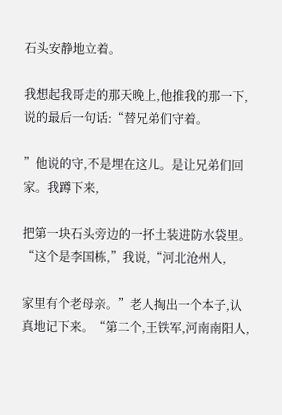石头安静地立着。

我想起我哥走的那天晚上,他推我的那一下,说的最后一句话:“替兄弟们守着。

”他说的守,不是埋在这儿。是让兄弟们回家。我蹲下来,

把第一块石头旁边的一抔土装进防水袋里。“这个是李国栋,”我说,“河北沧州人,

家里有个老母亲。”老人掏出一个本子,认真地记下来。“第二个,王铁军,河南南阳人,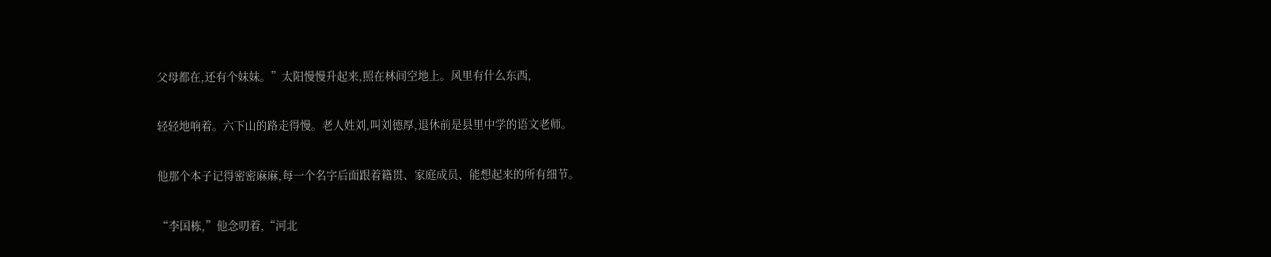父母都在,还有个妹妹。”太阳慢慢升起来,照在林间空地上。风里有什么东西,

轻轻地响着。六下山的路走得慢。老人姓刘,叫刘德厚,退休前是县里中学的语文老师。

他那个本子记得密密麻麻,每一个名字后面跟着籍贯、家庭成员、能想起来的所有细节。

“李国栋,”他念叨着,“河北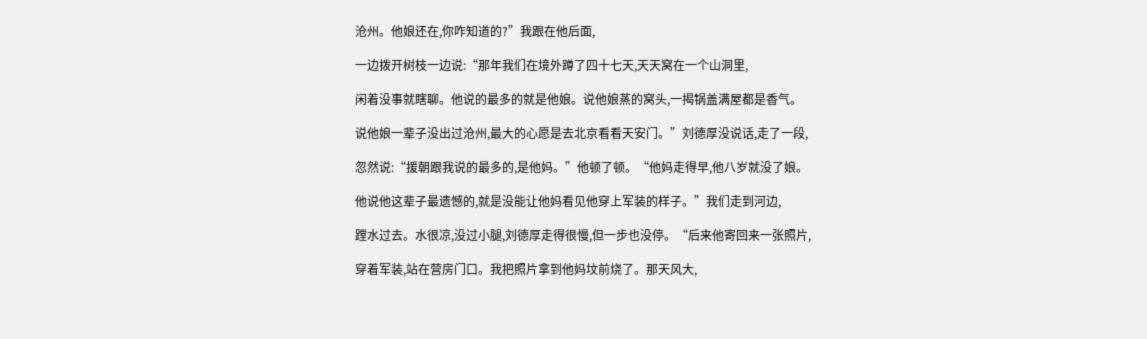沧州。他娘还在,你咋知道的?”我跟在他后面,

一边拨开树枝一边说:“那年我们在境外蹲了四十七天,天天窝在一个山洞里,

闲着没事就瞎聊。他说的最多的就是他娘。说他娘蒸的窝头,一揭锅盖满屋都是香气。

说他娘一辈子没出过沧州,最大的心愿是去北京看看天安门。”刘德厚没说话,走了一段,

忽然说:“援朝跟我说的最多的,是他妈。”他顿了顿。“他妈走得早,他八岁就没了娘。

他说他这辈子最遗憾的,就是没能让他妈看见他穿上军装的样子。”我们走到河边,

蹚水过去。水很凉,没过小腿,刘德厚走得很慢,但一步也没停。“后来他寄回来一张照片,

穿着军装,站在营房门口。我把照片拿到他妈坟前烧了。那天风大,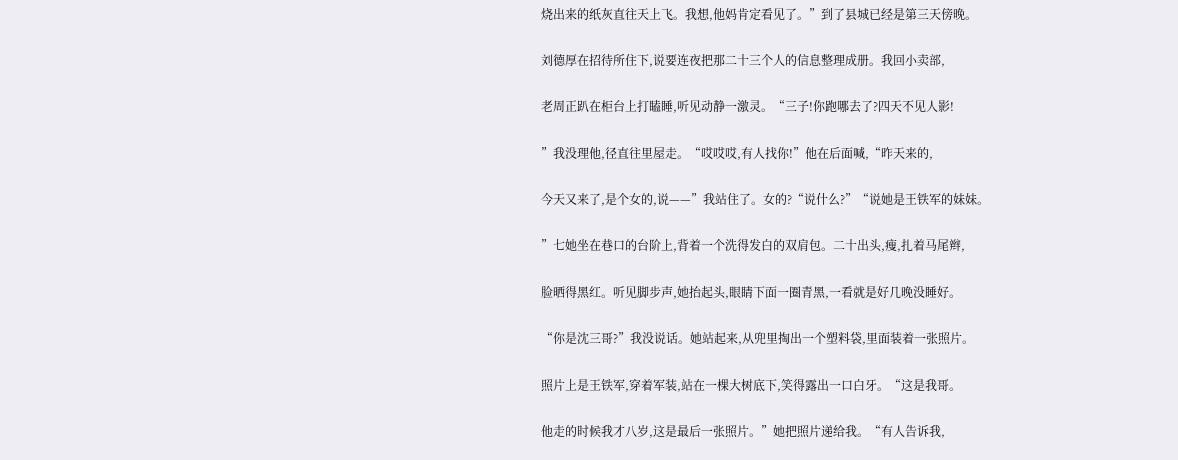烧出来的纸灰直往天上飞。我想,他妈肯定看见了。”到了县城已经是第三天傍晚。

刘德厚在招待所住下,说要连夜把那二十三个人的信息整理成册。我回小卖部,

老周正趴在柜台上打瞌睡,听见动静一激灵。“三子!你跑哪去了?四天不见人影!

”我没理他,径直往里屋走。“哎哎哎,有人找你!”他在后面喊,“昨天来的,

今天又来了,是个女的,说——”我站住了。女的?“说什么?”“说她是王铁军的妹妹。

”七她坐在巷口的台阶上,背着一个洗得发白的双肩包。二十出头,瘦,扎着马尾辫,

脸晒得黑红。听见脚步声,她抬起头,眼睛下面一圈青黑,一看就是好几晚没睡好。

“你是沈三哥?”我没说话。她站起来,从兜里掏出一个塑料袋,里面装着一张照片。

照片上是王铁军,穿着军装,站在一棵大树底下,笑得露出一口白牙。“这是我哥。

他走的时候我才八岁,这是最后一张照片。”她把照片递给我。“有人告诉我,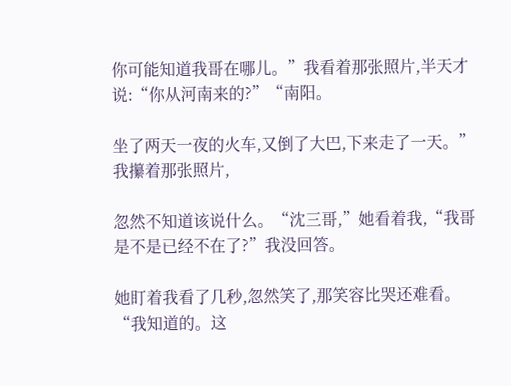你可能知道我哥在哪儿。”我看着那张照片,半天才说:“你从河南来的?”“南阳。

坐了两天一夜的火车,又倒了大巴,下来走了一天。”我攥着那张照片,

忽然不知道该说什么。“沈三哥,”她看着我,“我哥是不是已经不在了?”我没回答。

她盯着我看了几秒,忽然笑了,那笑容比哭还难看。“我知道的。这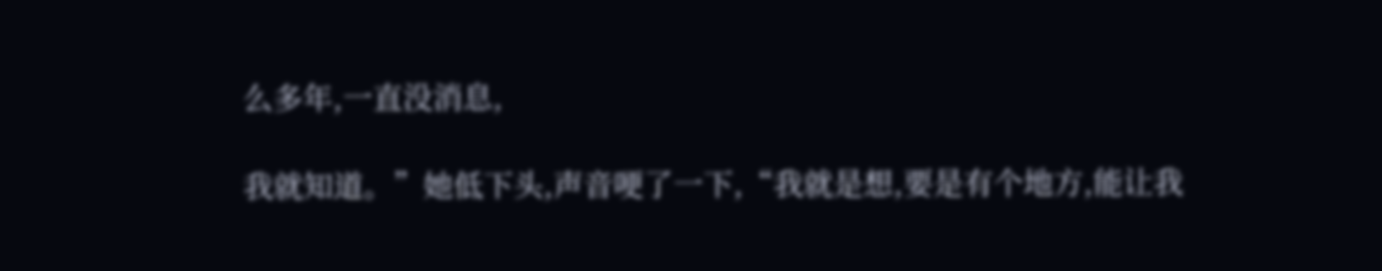么多年,一直没消息,

我就知道。”她低下头,声音哽了一下,“我就是想,要是有个地方,能让我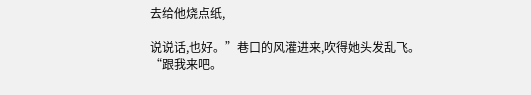去给他烧点纸,

说说话,也好。”巷口的风灌进来,吹得她头发乱飞。“跟我来吧。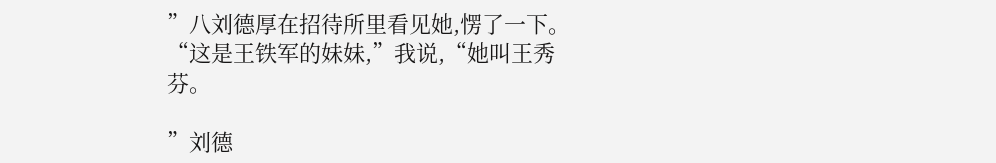”八刘德厚在招待所里看见她,愣了一下。“这是王铁军的妹妹,”我说,“她叫王秀芬。

”刘德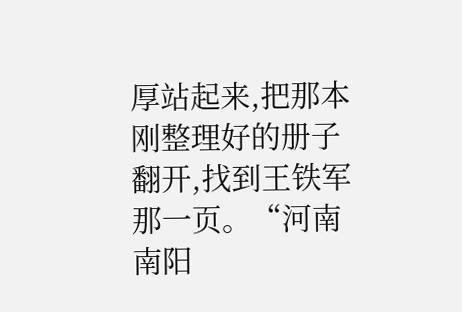厚站起来,把那本刚整理好的册子翻开,找到王铁军那一页。“河南南阳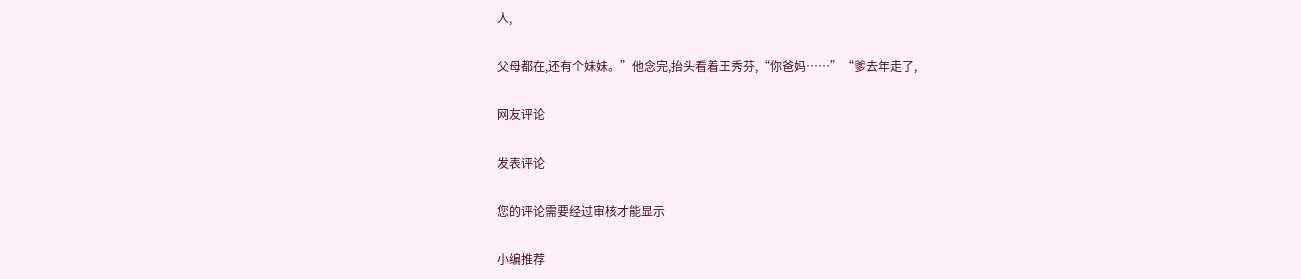人,

父母都在,还有个妹妹。”他念完,抬头看着王秀芬,“你爸妈……”“爹去年走了,

网友评论

发表评论

您的评论需要经过审核才能显示

小编推荐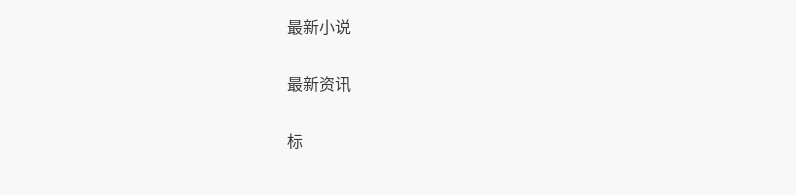最新小说

最新资讯

标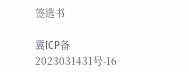签选书

冀ICP备2023031431号-16